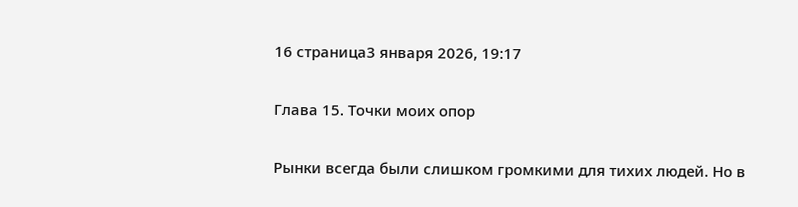16 страница3 января 2026, 19:17

Глава 15. Точки моих опор

Рынки всегда были слишком громкими для тихих людей. Но в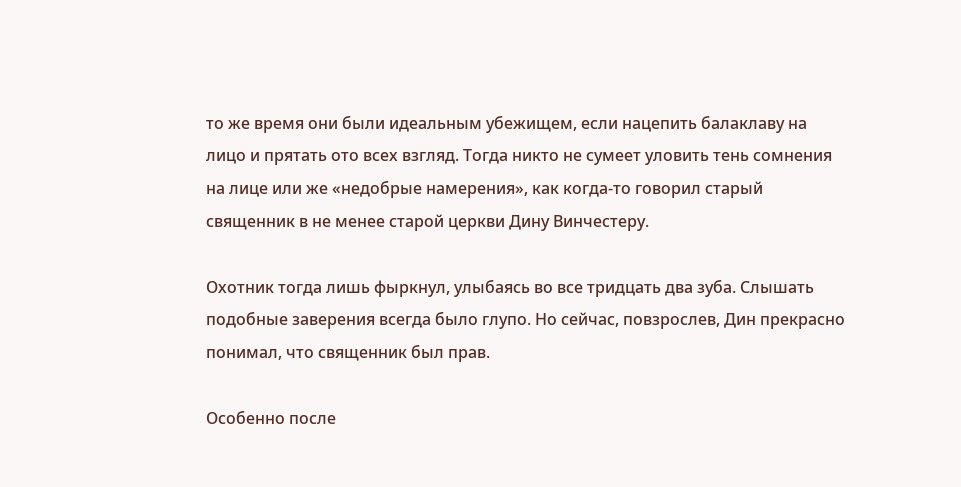то же время они были идеальным убежищем, если нацепить балаклаву на лицо и прятать ото всех взгляд. Тогда никто не сумеет уловить тень сомнения на лице или же «недобрые намерения», как когда-то говорил старый священник в не менее старой церкви Дину Винчестеру.

Охотник тогда лишь фыркнул, улыбаясь во все тридцать два зуба. Слышать подобные заверения всегда было глупо. Но сейчас, повзрослев, Дин прекрасно понимал, что священник был прав.

Особенно после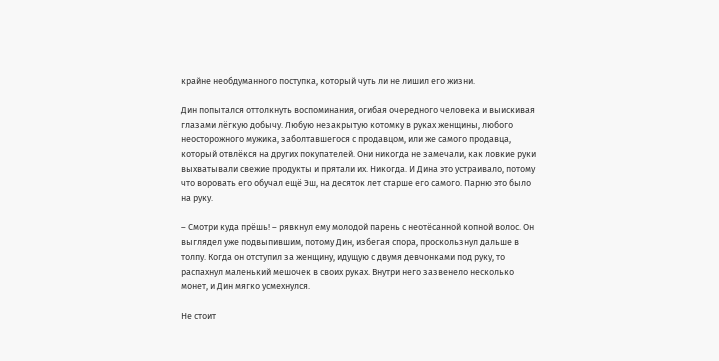крайне необдуманного поступка, который чуть ли не лишил его жизни.

Дин попытался оттолкнуть воспоминания, огибая очередного человека и выискивая глазами лёгкую добычу. Любую незакрытую котомку в руках женщины, любого неосторожного мужика, заболтавшегося с продавцом, или же самого продавца, который отвлёкся на других покупателей. Они никогда не замечали, как ловкие руки выхватывали свежие продукты и прятали их. Никогда. И Дина это устраивало, потому что воровать его обучал ещё Эш, на десяток лет старше его самого. Парню это было на руку.

– Смотри куда прёшь! – рявкнул ему молодой парень с неотёсанной копной волос. Он выглядел уже подвыпившим, потому Дин, избегая спора, проскользнул дальше в толпу. Когда он отступил за женщину, идущую с двумя девчонками под руку, то распахнул маленький мешочек в своих руках. Внутри него зазвенело несколько монет, и Дин мягко усмехнулся.

Не стоит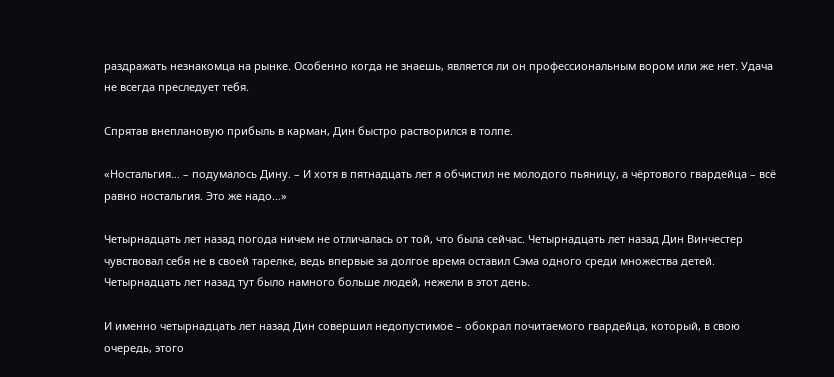раздражать незнакомца на рынке. Особенно когда не знаешь, является ли он профессиональным вором или же нет. Удача не всегда преследует тебя.

Спрятав внеплановую прибыль в карман, Дин быстро растворился в толпе.

«Ностальгия… – подумалось Дину. – И хотя в пятнадцать лет я обчистил не молодого пьяницу, а чёртового гвардейца – всё равно ностальгия. Это же надо…»

Четырнадцать лет назад погода ничем не отличалась от той, что была сейчас. Четырнадцать лет назад Дин Винчестер чувствовал себя не в своей тарелке, ведь впервые за долгое время оставил Сэма одного среди множества детей. Четырнадцать лет назад тут было намного больше людей, нежели в этот день.

И именно четырнадцать лет назад Дин совершил недопустимое – обокрал почитаемого гвардейца, который, в свою очередь, этого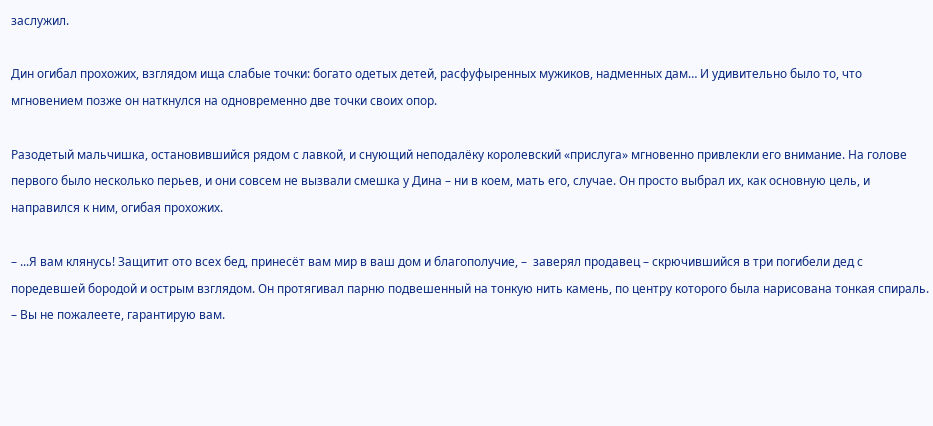заслужил.

Дин огибал прохожих, взглядом ища слабые точки: богато одетых детей, расфуфыренных мужиков, надменных дам… И удивительно было то, что мгновением позже он наткнулся на одновременно две точки своих опор.

Разодетый мальчишка, остановившийся рядом с лавкой, и снующий неподалёку королевский «прислуга» мгновенно привлекли его внимание. На голове первого было несколько перьев, и они совсем не вызвали смешка у Дина – ни в коем, мать его, случае. Он просто выбрал их, как основную цель, и направился к ним, огибая прохожих.

– ...Я вам клянусь! Защитит ото всех бед, принесёт вам мир в ваш дом и благополучие, –  заверял продавец – скрючившийся в три погибели дед с поредевшей бородой и острым взглядом. Он протягивал парню подвешенный на тонкую нить камень, по центру которого была нарисована тонкая спираль. – Вы не пожалеете, гарантирую вам.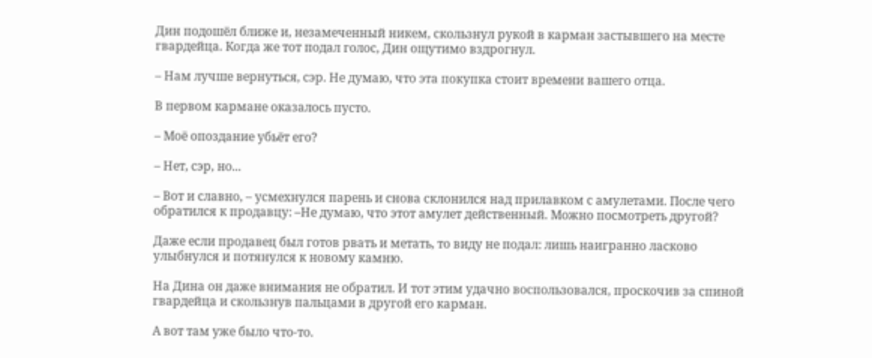Дин подошёл ближе и, незамеченный никем, скользнул рукой в карман застывшего на месте гвардейца. Когда же тот подал голос, Дин ощутимо вздрогнул.

– Нам лучше вернуться, сэр. Не думаю, что эта покупка стоит времени вашего отца.

В первом кармане оказалось пусто.

– Моё опоздание убьёт его?

– Нет, сэр, но...

– Вот и славно, – усмехнулся парень и снова склонился над прилавком с амулетами. После чего обратился к продавцу: –Не думаю, что этот амулет действенный. Можно посмотреть другой?

Даже если продавец был готов рвать и метать, то виду не подал: лишь наигранно ласково улыбнулся и потянулся к новому камню.

На Дина он даже внимания не обратил. И тот этим удачно воспользовался, проскочив за спиной гвардейца и скользнув пальцами в другой его карман.

А вот там уже было что-то.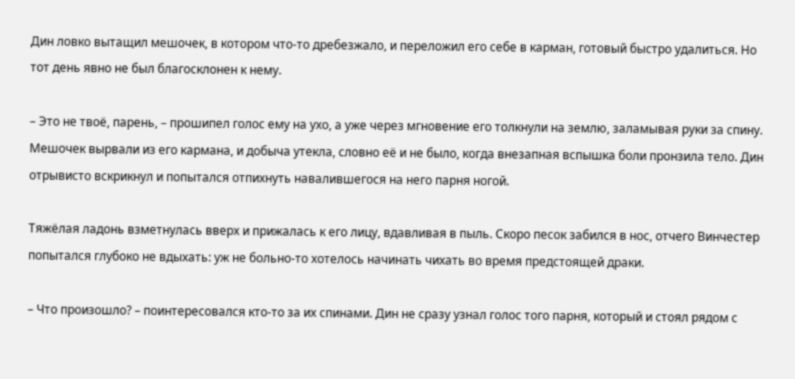Дин ловко вытащил мешочек, в котором что-то дребезжало, и переложил его себе в карман, готовый быстро удалиться. Но тот день явно не был благосклонен к нему.

– Это не твоё, парень, – прошипел голос ему на ухо, а уже через мгновение его толкнули на землю, заламывая руки за спину. Мешочек вырвали из его кармана, и добыча утекла, словно её и не было, когда внезапная вспышка боли пронзила тело. Дин отрывисто вскрикнул и попытался отпихнуть навалившегося на него парня ногой.

Тяжёлая ладонь взметнулась вверх и прижалась к его лицу, вдавливая в пыль. Скоро песок забился в нос, отчего Винчестер попытался глубоко не вдыхать: уж не больно-то хотелось начинать чихать во время предстоящей драки.

– Что произошло? – поинтересовался кто-то за их спинами. Дин не сразу узнал голос того парня, который и стоял рядом с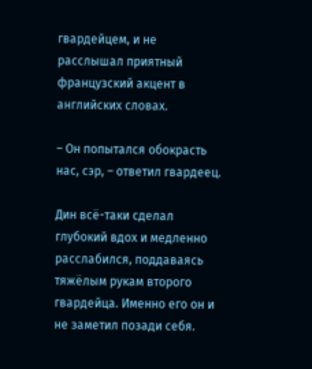гвардейцем, и не расслышал приятный французский акцент в английских словах.

– Он попытался обокрасть нас, сэр, – ответил гвардеец.

Дин всё-таки сделал глубокий вдох и медленно расслабился, поддаваясь тяжёлым рукам второго гвардейца. Именно его он и не заметил позади себя.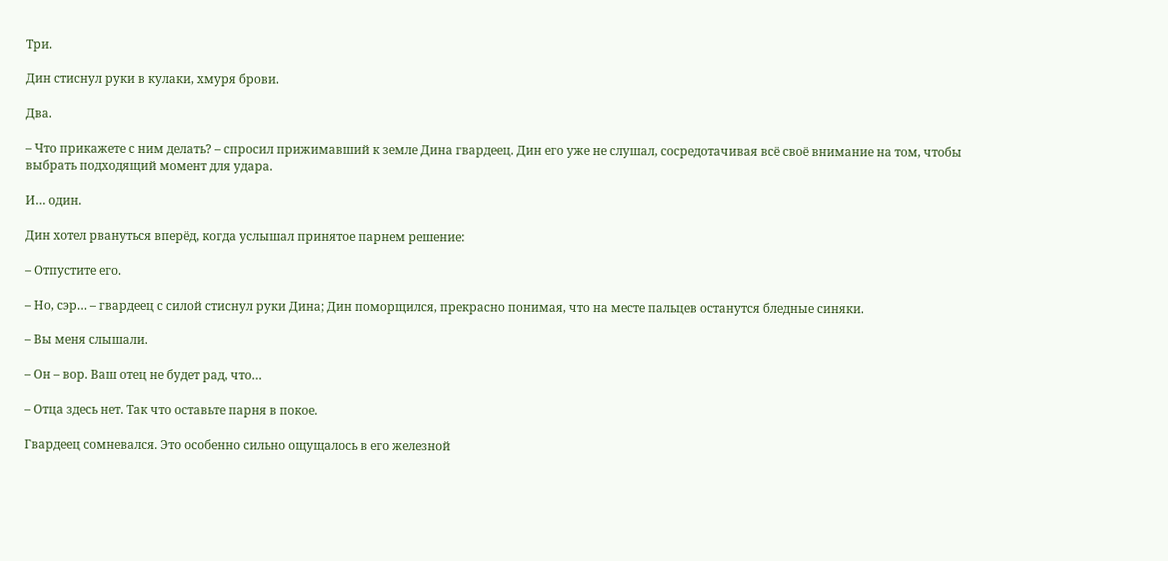Три.

Дин стиснул руки в кулаки, хмуря брови.

Два.

– Что прикажете с ним делать? – спросил прижимавший к земле Дина гвардеец. Дин его уже не слушал, сосредотачивая всё своё внимание на том, чтобы выбрать подходящий момент для удара.

И… один.

Дин хотел рвануться вперёд, когда услышал принятое парнем решение:

– Отпустите его.

– Но, сэр… – гвардеец с силой стиснул руки Дина; Дин поморщился, прекрасно понимая, что на месте пальцев останутся бледные синяки.

– Вы меня слышали.

– Он – вор. Ваш отец не будет рад, что…

– Отца здесь нет. Так что оставьте парня в покое.

Гвардеец сомневался. Это особенно сильно ощущалось в его железной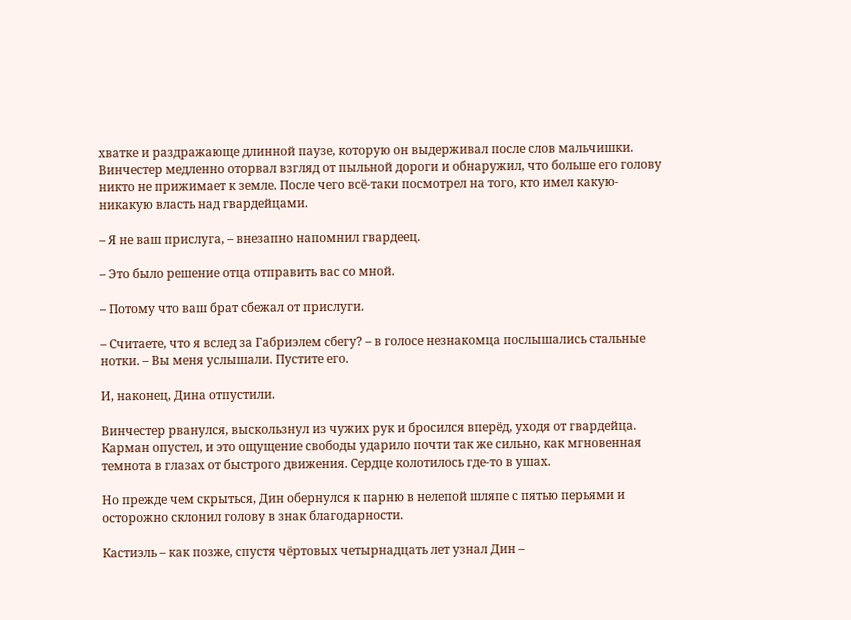хватке и раздражающе длинной паузе, которую он выдерживал после слов мальчишки. Винчестер медленно оторвал взгляд от пыльной дороги и обнаружил, что больше его голову никто не прижимает к земле. После чего всё-таки посмотрел на того, кто имел какую-никакую власть над гвардейцами.

– Я не ваш прислуга, – внезапно напомнил гвардеец.

– Это было решение отца отправить вас со мной.

– Потому что ваш брат сбежал от прислуги.

– Считаете, что я вслед за Габриэлем сбегу? – в голосе незнакомца послышались стальные нотки. – Вы меня услышали. Пустите его.

И, наконец, Дина отпустили.

Винчестер рванулся, выскользнул из чужих рук и бросился вперёд, уходя от гвардейца. Карман опустел, и это ощущение свободы ударило почти так же сильно, как мгновенная темнота в глазах от быстрого движения. Сердце колотилось где-то в ушах.

Но прежде чем скрыться, Дин обернулся к парню в нелепой шляпе с пятью перьями и осторожно склонил голову в знак благодарности.

Кастиэль – как позже, спустя чёртовых четырнадцать лет узнал Дин –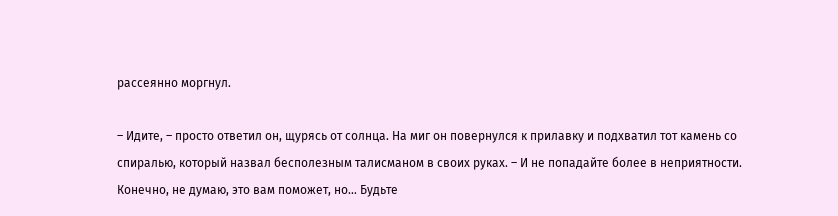рассеянно моргнул.

– Идите, – просто ответил он, щурясь от солнца. На миг он повернулся к прилавку и подхватил тот камень со спиралью, который назвал бесполезным талисманом в своих руках. – И не попадайте более в неприятности. Конечно, не думаю, это вам поможет, но… Будьте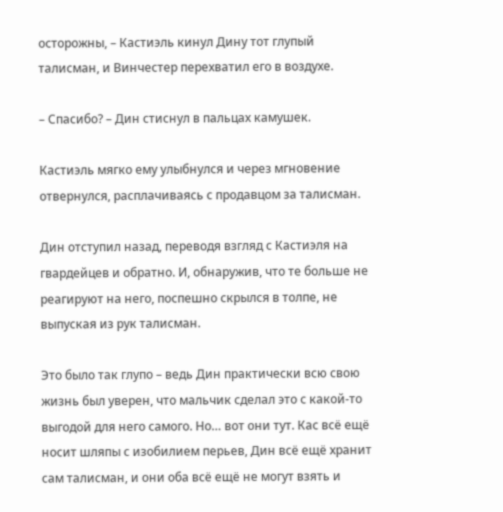осторожны, – Кастиэль кинул Дину тот глупый талисман, и Винчестер перехватил его в воздухе.

– Спасибо? – Дин стиснул в пальцах камушек.

Кастиэль мягко ему улыбнулся и через мгновение отвернулся, расплачиваясь с продавцом за талисман.

Дин отступил назад, переводя взгляд с Кастиэля на гвардейцев и обратно. И, обнаружив, что те больше не реагируют на него, поспешно скрылся в толпе, не выпуская из рук талисман.

Это было так глупо – ведь Дин практически всю свою жизнь был уверен, что мальчик сделал это с какой-то выгодой для него самого. Но… вот они тут. Кас всё ещё носит шляпы с изобилием перьев, Дин всё ещё хранит сам талисман, и они оба всё ещё не могут взять и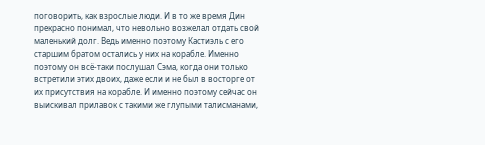поговорить, как взрослые люди. И в то же время Дин прекрасно понимал, что невольно возжелал отдать свой маленький долг. Ведь именно поэтому Кастиэль с его старшим братом остались у них на корабле. Именно поэтому он всё-таки послушал Сэма, когда они только встретили этих двоих, даже если и не был в восторге от их присутствия на корабле. И именно поэтому сейчас он выискивал прилавок с такими же глупыми талисманами,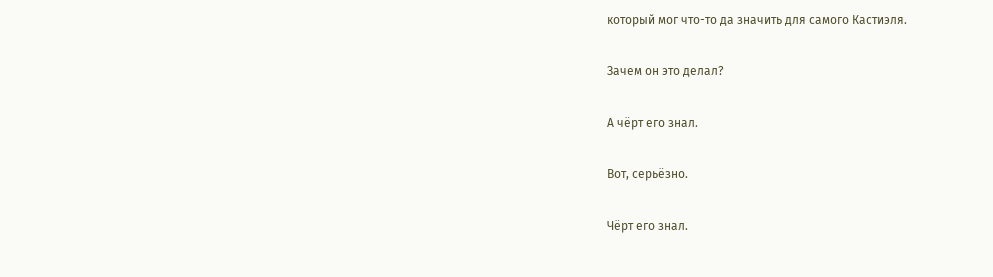который мог что-то да значить для самого Кастиэля.

Зачем он это делал?

А чёрт его знал.

Вот, серьёзно.

Чёрт его знал.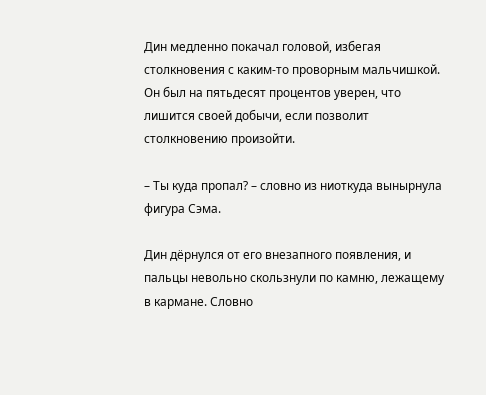Дин медленно покачал головой, избегая столкновения с каким-то проворным мальчишкой. Он был на пятьдесят процентов уверен, что лишится своей добычи, если позволит столкновению произойти.

– Ты куда пропал? – словно из ниоткуда вынырнула фигура Сэма.

Дин дёрнулся от его внезапного появления, и пальцы невольно скользнули по камню, лежащему в кармане. Словно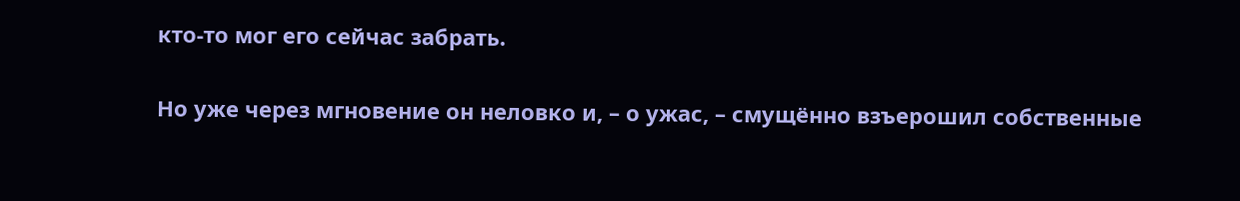кто-то мог его сейчас забрать.

Но уже через мгновение он неловко и, – о ужас, – смущённо взъерошил собственные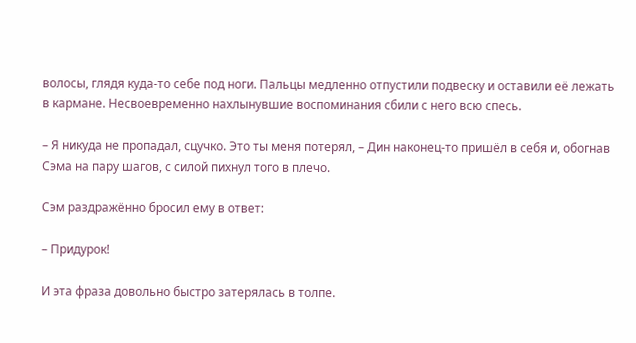волосы, глядя куда-то себе под ноги. Пальцы медленно отпустили подвеску и оставили её лежать в кармане. Несвоевременно нахлынувшие воспоминания сбили с него всю спесь.

– Я никуда не пропадал, сцучко. Это ты меня потерял, – Дин наконец-то пришёл в себя и, обогнав Сэма на пару шагов, с силой пихнул того в плечо.

Сэм раздражённо бросил ему в ответ:

– Придурок!

И эта фраза довольно быстро затерялась в толпе.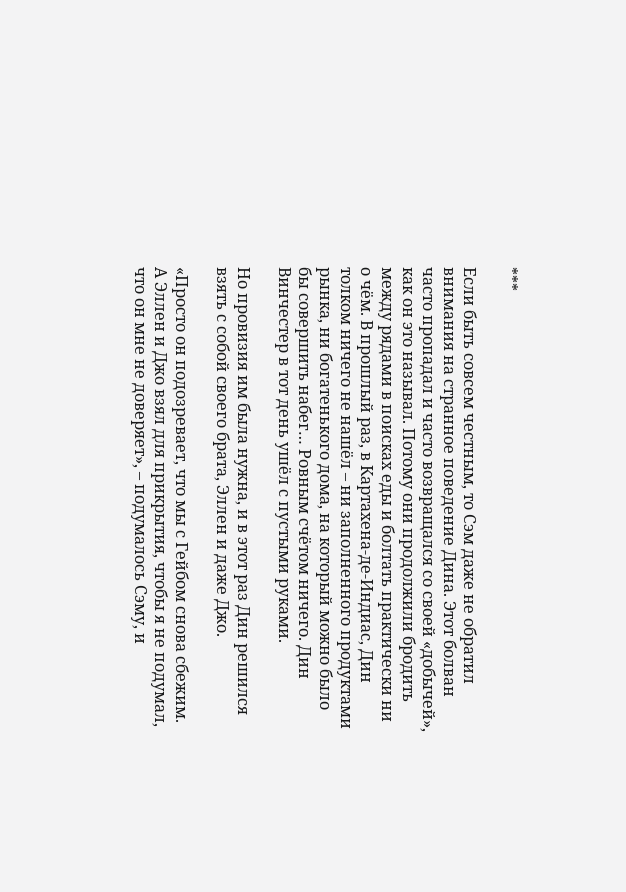***

Если быть совсем честным, то Сэм даже не обратил внимания на странное поведение Дина. Этот болван часто пропадал и часто возвращался со своей «добычей», как он это называл. Потому они продолжили бродить между рядами в поисках еды и болтать практически ни о чём. В прошлый раз, в Картахена-де-Индиас, Дин толком ничего не нашёл – ни заполненного продуктами рынка, ни богатенького дома, на который можно было бы совершить набег… Ровным счётом ничего. Дин Винчестер в тот день ушёл с пустыми руками.

Но провизия им была нужна, и в этот раз Дин решился взять с собой своего брата, Эллен и даже Джо.

«Просто он подозревает, что мы с Гейбом снова сбежим. А Эллен и Джо взял для прикрытия, чтобы я не подумал, что он мне не доверяет», – подумалось Сэму, и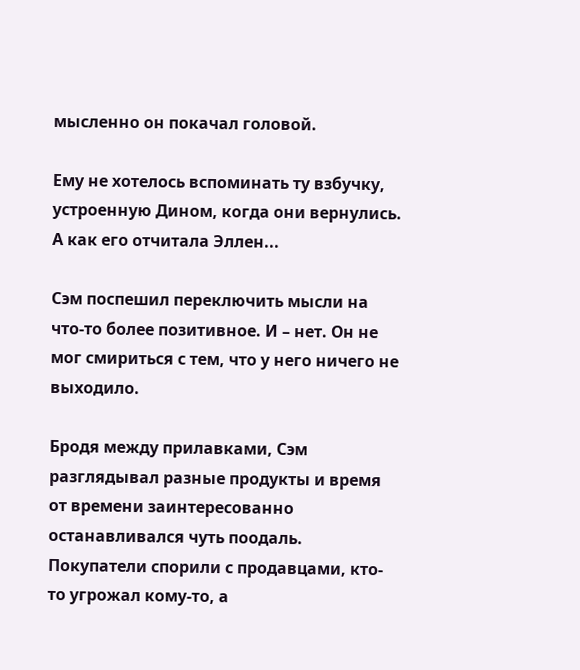мысленно он покачал головой.

Ему не хотелось вспоминать ту взбучку, устроенную Дином, когда они вернулись. А как его отчитала Эллен...

Сэм поспешил переключить мысли на что-то более позитивное. И – нет. Он не мог смириться с тем, что у него ничего не выходило.

Бродя между прилавками, Сэм разглядывал разные продукты и время от времени заинтересованно останавливался чуть поодаль. Покупатели спорили с продавцами, кто-то угрожал кому-то, а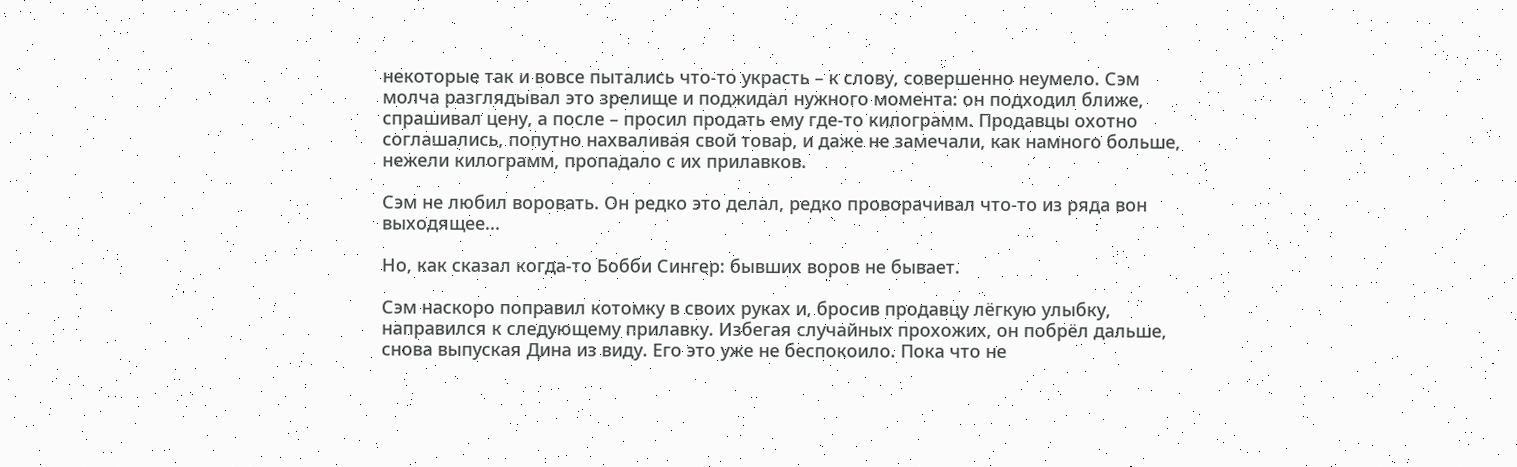некоторые так и вовсе пытались что-то украсть – к слову, совершенно неумело. Сэм молча разглядывал это зрелище и поджидал нужного момента: он подходил ближе, спрашивал цену, а после – просил продать ему где-то килограмм. Продавцы охотно соглашались, попутно нахваливая свой товар, и даже не замечали, как намного больше, нежели килограмм, пропадало с их прилавков.

Сэм не любил воровать. Он редко это делал, редко проворачивал что-то из ряда вон выходящее...

Но, как сказал когда-то Бобби Сингер: бывших воров не бывает.

Сэм наскоро поправил котомку в своих руках и, бросив продавцу лёгкую улыбку, направился к следующему прилавку. Избегая случайных прохожих, он побрёл дальше, снова выпуская Дина из виду. Его это уже не беспокоило. Пока что не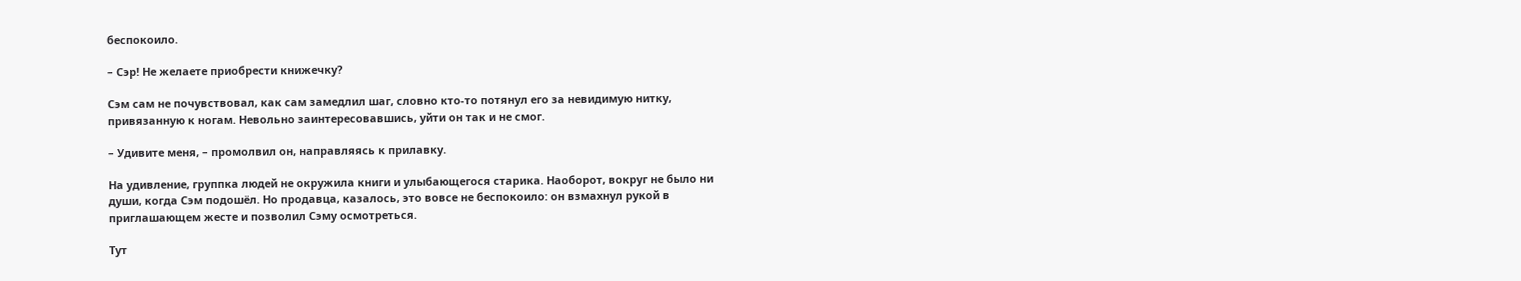беспокоило.

– Сэр! Не желаете приобрести книжечку?

Сэм сам не почувствовал, как сам замедлил шаг, словно кто-то потянул его за невидимую нитку, привязанную к ногам. Невольно заинтересовавшись, уйти он так и не смог.

– Удивите меня, – промолвил он, направляясь к прилавку.

На удивление, группка людей не окружила книги и улыбающегося старика. Наоборот, вокруг не было ни души, когда Сэм подошёл. Но продавца, казалось, это вовсе не беспокоило: он взмахнул рукой в приглашающем жесте и позволил Сэму осмотреться.

Тут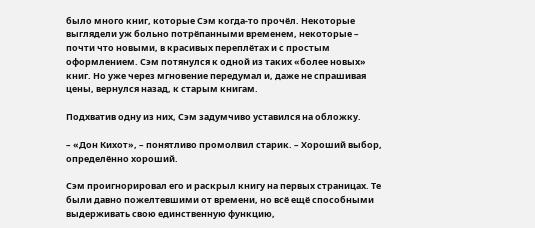было много книг, которые Сэм когда-то прочёл. Некоторые выглядели уж больно потрёпанными временем, некоторые – почти что новыми, в красивых переплётах и с простым оформлением. Сэм потянулся к одной из таких «более новых» книг. Но уже через мгновение передумал и, даже не спрашивая цены, вернулся назад, к старым книгам.

Подхватив одну из них, Сэм задумчиво уставился на обложку.

– «Дон Кихот», – понятливо промолвил старик. – Хороший выбор, определённо хороший.

Сэм проигнорировал его и раскрыл книгу на первых страницах. Те были давно пожелтевшими от времени, но всё ещё способными выдерживать свою единственную функцию,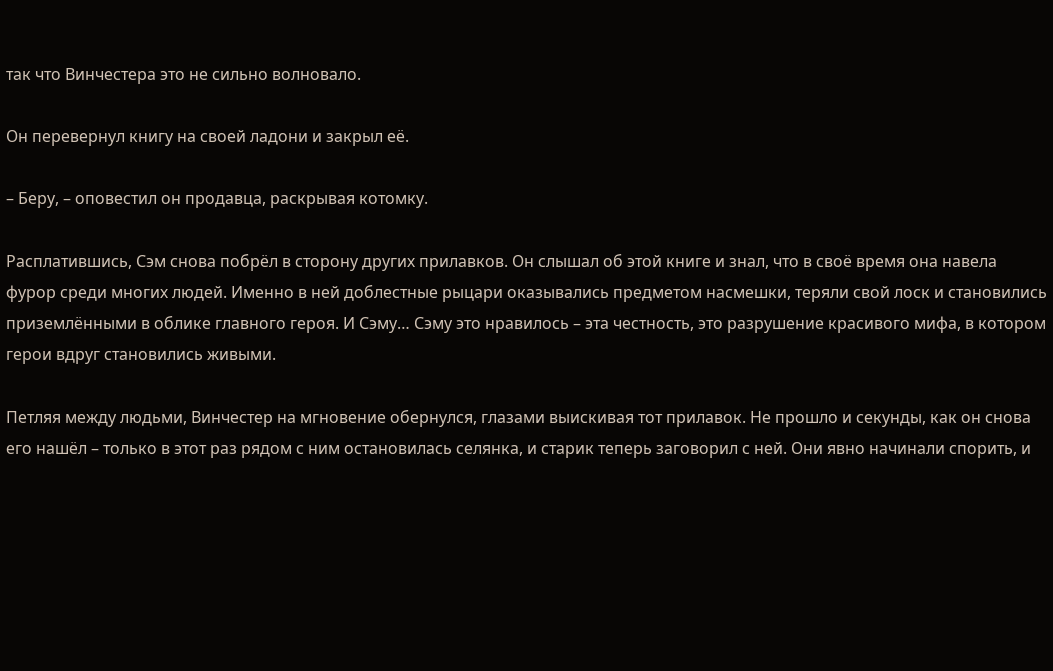так что Винчестера это не сильно волновало.

Он перевернул книгу на своей ладони и закрыл её.

– Беру, – оповестил он продавца, раскрывая котомку.

Расплатившись, Сэм снова побрёл в сторону других прилавков. Он слышал об этой книге и знал, что в своё время она навела фурор среди многих людей. Именно в ней доблестные рыцари оказывались предметом насмешки, теряли свой лоск и становились приземлёнными в облике главного героя. И Сэму… Сэму это нравилось – эта честность, это разрушение красивого мифа, в котором герои вдруг становились живыми.

Петляя между людьми, Винчестер на мгновение обернулся, глазами выискивая тот прилавок. Не прошло и секунды, как он снова его нашёл – только в этот раз рядом с ним остановилась селянка, и старик теперь заговорил с ней. Они явно начинали спорить, и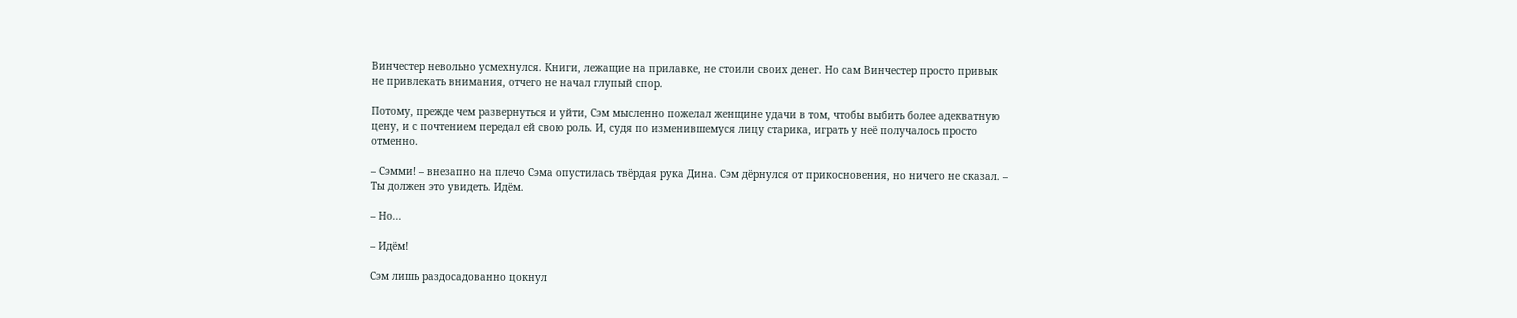Винчестер невольно усмехнулся. Книги, лежащие на прилавке, не стоили своих денег. Но сам Винчестер просто привык не привлекать внимания, отчего не начал глупый спор.

Потому, прежде чем развернуться и уйти, Сэм мысленно пожелал женщине удачи в том, чтобы выбить более адекватную цену, и с почтением передал ей свою роль. И, судя по изменившемуся лицу старика, играть у неё получалось просто отменно.

– Сэмми! – внезапно на плечо Сэма опустилась твёрдая рука Дина. Сэм дёрнулся от прикосновения, но ничего не сказал. – Ты должен это увидеть. Идём.

– Но...

– Идём!

Сэм лишь раздосадованно цокнул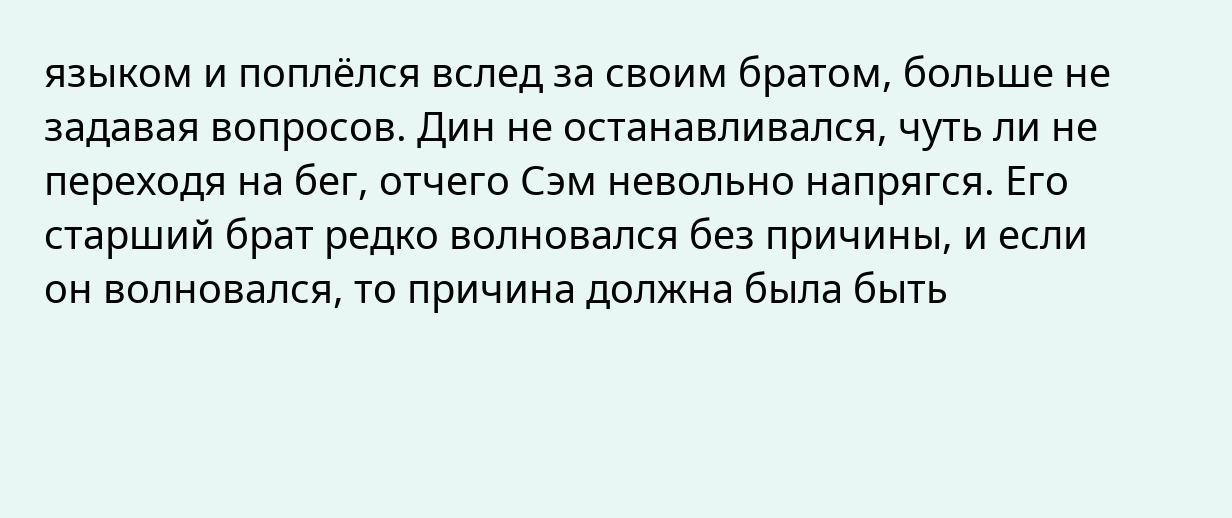языком и поплёлся вслед за своим братом, больше не задавая вопросов. Дин не останавливался, чуть ли не переходя на бег, отчего Сэм невольно напрягся. Его старший брат редко волновался без причины, и если он волновался, то причина должна была быть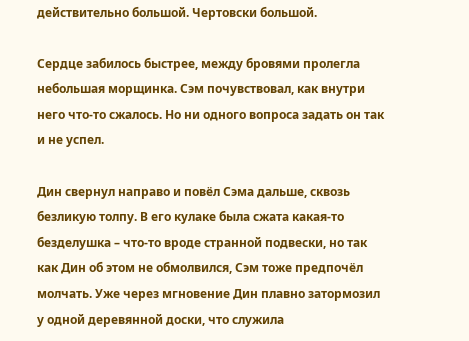действительно большой. Чертовски большой.

Сердце забилось быстрее, между бровями пролегла небольшая морщинка. Сэм почувствовал, как внутри него что-то сжалось. Но ни одного вопроса задать он так и не успел.

Дин свернул направо и повёл Сэма дальше, сквозь безликую толпу. В его кулаке была сжата какая-то безделушка – что-то вроде странной подвески, но так как Дин об этом не обмолвился, Сэм тоже предпочёл молчать. Уже через мгновение Дин плавно затормозил у одной деревянной доски, что служила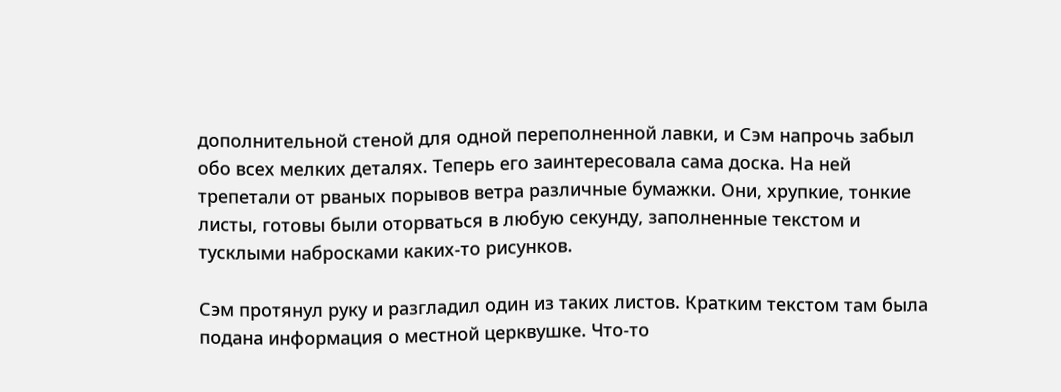дополнительной стеной для одной переполненной лавки, и Сэм напрочь забыл обо всех мелких деталях. Теперь его заинтересовала сама доска. На ней трепетали от рваных порывов ветра различные бумажки. Они, хрупкие, тонкие листы, готовы были оторваться в любую секунду, заполненные текстом и тусклыми набросками каких-то рисунков.

Сэм протянул руку и разгладил один из таких листов. Кратким текстом там была подана информация о местной церквушке. Что-то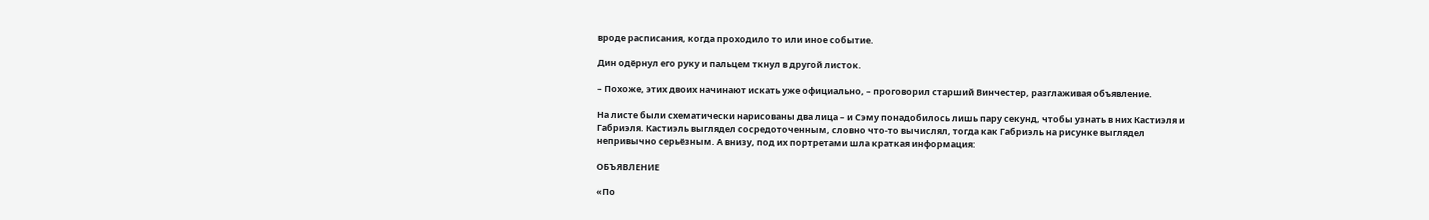вроде расписания, когда проходило то или иное событие.

Дин одёрнул его руку и пальцем ткнул в другой листок.

– Похоже, этих двоих начинают искать уже официально, – проговорил старший Винчестер, разглаживая объявление.

На листе были схематически нарисованы два лица – и Сэму понадобилось лишь пару секунд, чтобы узнать в них Кастиэля и Габриэля. Кастиэль выглядел сосредоточенным, словно что-то вычислял, тогда как Габриэль на рисунке выглядел непривычно серьёзным. А внизу, под их портретами шла краткая информация:

ОБЪЯВЛЕНИЕ

«По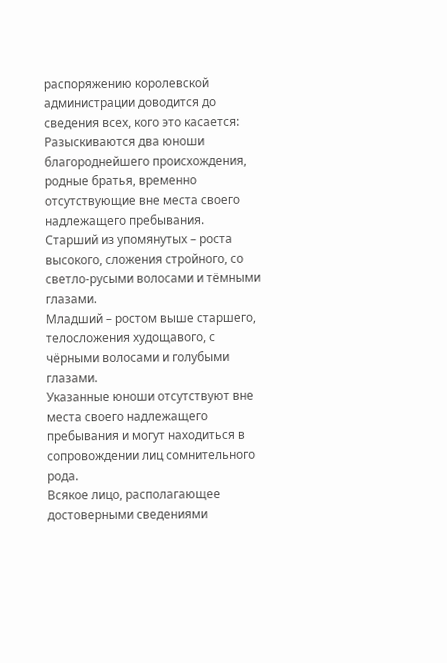распоряжению королевской администрации доводится до сведения всех, кого это касается:
Разыскиваются два юноши благороднейшего происхождения, родные братья, временно отсутствующие вне места своего надлежащего пребывания.
Старший из упомянутых – роста высокого, сложения стройного, со светло-русыми волосами и тёмными глазами.
Младший – ростом выше старшего, телосложения худощавого, с чёрными волосами и голубыми глазами.
Указанные юноши отсутствуют вне места своего надлежащего пребывания и могут находиться в сопровождении лиц сомнительного рода.
Всякое лицо, располагающее достоверными сведениями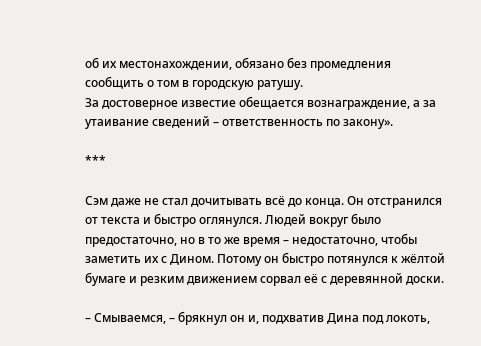об их местонахождении, обязано без промедления сообщить о том в городскую ратушу.
За достоверное известие обещается вознаграждение, а за утаивание сведений – ответственность по закону».

***

Сэм даже не стал дочитывать всё до конца. Он отстранился от текста и быстро оглянулся. Людей вокруг было предостаточно, но в то же время – недостаточно, чтобы заметить их с Дином. Потому он быстро потянулся к жёлтой бумаге и резким движением сорвал её с деревянной доски.

– Смываемся, – брякнул он и, подхватив Дина под локоть,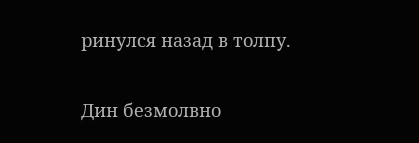ринулся назад в толпу.

Дин безмолвно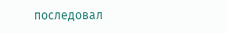последовал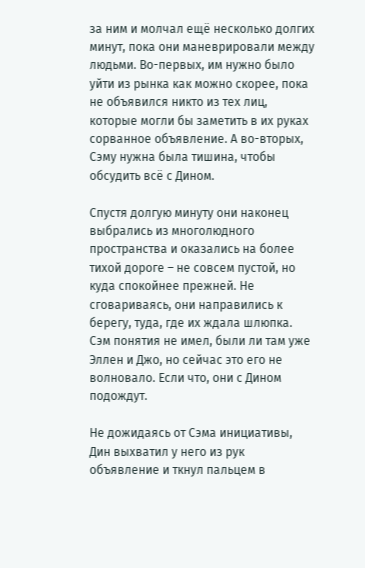за ним и молчал ещё несколько долгих минут, пока они маневрировали между людьми. Во-первых, им нужно было уйти из рынка как можно скорее, пока не объявился никто из тех лиц, которые могли бы заметить в их руках сорванное объявление. А во-вторых, Сэму нужна была тишина, чтобы обсудить всё с Дином.

Спустя долгую минуту они наконец выбрались из многолюдного пространства и оказались на более тихой дороге – не совсем пустой, но куда спокойнее прежней. Не сговариваясь, они направились к берегу, туда, где их ждала шлюпка. Сэм понятия не имел, были ли там уже Эллен и Джо, но сейчас это его не волновало. Если что, они с Дином подождут.

Не дожидаясь от Сэма инициативы, Дин выхватил у него из рук объявление и ткнул пальцем в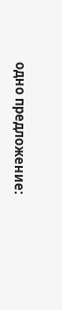одно предложение: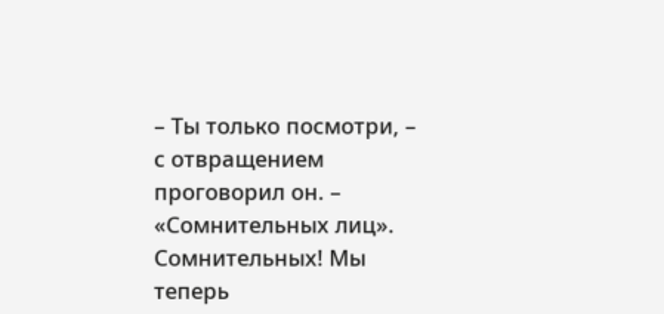– Ты только посмотри, – с отвращением проговорил он. – «Сомнительных лиц». Сомнительных! Мы теперь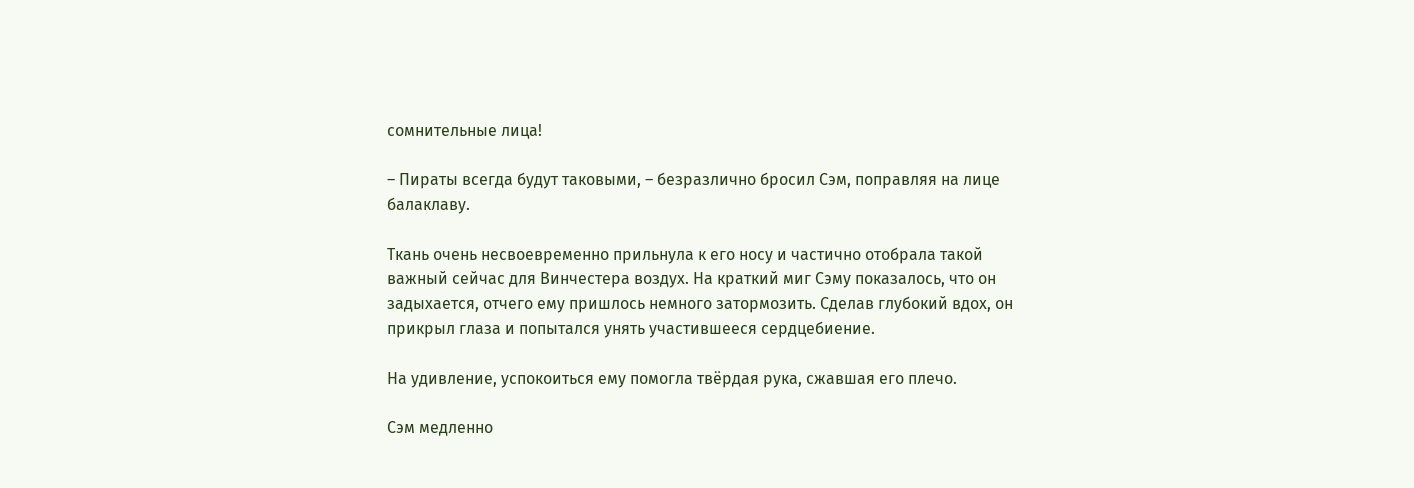сомнительные лица!

– Пираты всегда будут таковыми, – безразлично бросил Сэм, поправляя на лице балаклаву.

Ткань очень несвоевременно прильнула к его носу и частично отобрала такой важный сейчас для Винчестера воздух. На краткий миг Сэму показалось, что он задыхается, отчего ему пришлось немного затормозить. Сделав глубокий вдох, он прикрыл глаза и попытался унять участившееся сердцебиение.

На удивление, успокоиться ему помогла твёрдая рука, сжавшая его плечо.

Сэм медленно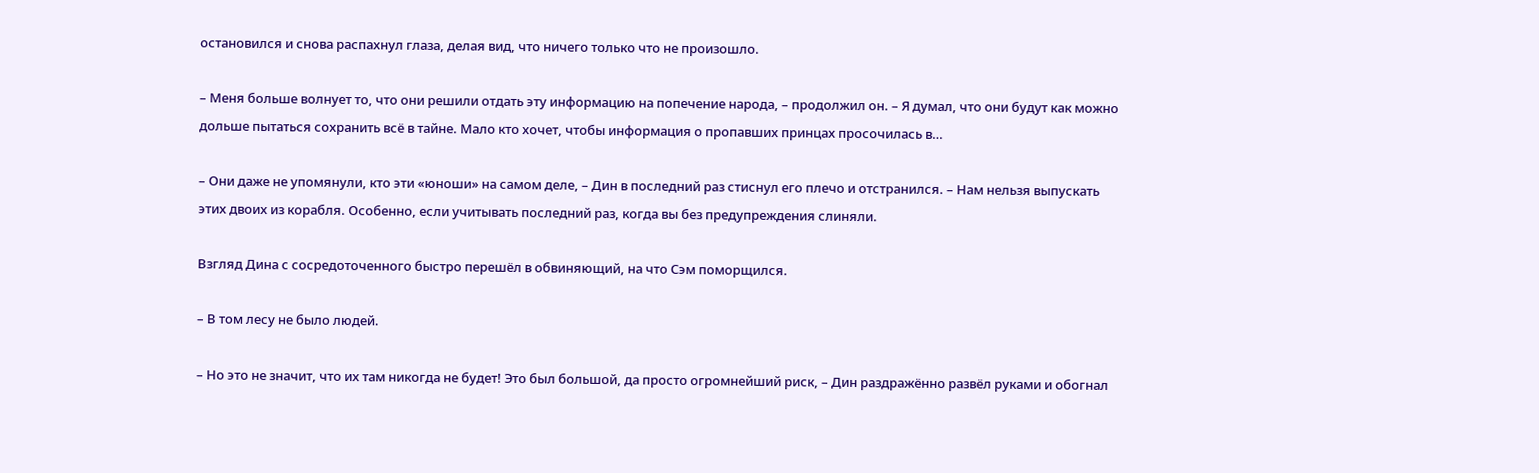остановился и снова распахнул глаза, делая вид, что ничего только что не произошло.

– Меня больше волнует то, что они решили отдать эту информацию на попечение народа, – продолжил он. – Я думал, что они будут как можно дольше пытаться сохранить всё в тайне. Мало кто хочет, чтобы информация о пропавших принцах просочилась в…

– Они даже не упомянули, кто эти «юноши» на самом деле, – Дин в последний раз стиснул его плечо и отстранился. – Нам нельзя выпускать этих двоих из корабля. Особенно, если учитывать последний раз, когда вы без предупреждения слиняли.

Взгляд Дина с сосредоточенного быстро перешёл в обвиняющий, на что Сэм поморщился.

– В том лесу не было людей.

– Но это не значит, что их там никогда не будет! Это был большой, да просто огромнейший риск, – Дин раздражённо развёл руками и обогнал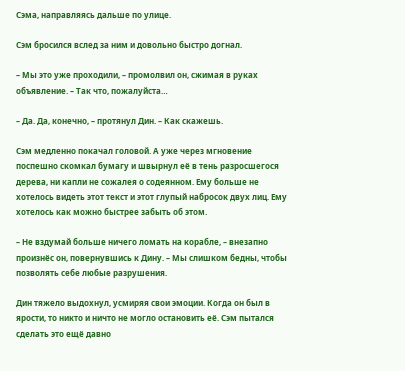Сэма, направляясь дальше по улице.

Сэм бросился вслед за ним и довольно быстро догнал.

– Мы это уже проходили, – промолвил он, сжимая в руках объявление. – Так что, пожалуйста…

– Да. Да, конечно, – протянул Дин. – Как скажешь.

Сэм медленно покачал головой. А уже через мгновение поспешно скомкал бумагу и швырнул её в тень разросшегося дерева, ни капли не сожалея о содеянном. Ему больше не хотелось видеть этот текст и этот глупый набросок двух лиц. Ему хотелось как можно быстрее забыть об этом.

– Не вздумай больше ничего ломать на корабле, – внезапно произнёс он, повернувшись к Дину. – Мы слишком бедны, чтобы позволять себе любые разрушения.

Дин тяжело выдохнул, усмиряя свои эмоции. Когда он был в ярости, то никто и ничто не могло остановить её. Сэм пытался сделать это ещё давно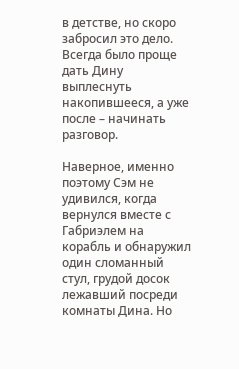в детстве, но скоро забросил это дело. Всегда было проще дать Дину выплеснуть накопившееся, а уже после – начинать разговор.

Наверное, именно поэтому Сэм не удивился, когда вернулся вместе с Габриэлем на корабль и обнаружил один сломанный стул, грудой досок лежавший посреди комнаты Дина. Но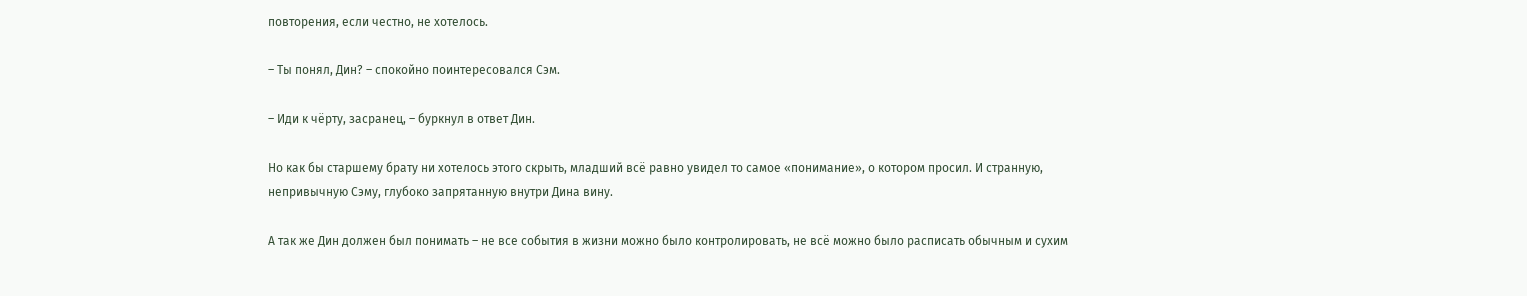повторения, если честно, не хотелось.

– Ты понял, Дин? – спокойно поинтересовался Сэм.

– Иди к чёрту, засранец, – буркнул в ответ Дин.

Но как бы старшему брату ни хотелось этого скрыть, младший всё равно увидел то самое «понимание», о котором просил. И странную, непривычную Сэму, глубоко запрятанную внутри Дина вину.

А так же Дин должен был понимать – не все события в жизни можно было контролировать, не всё можно было расписать обычным и сухим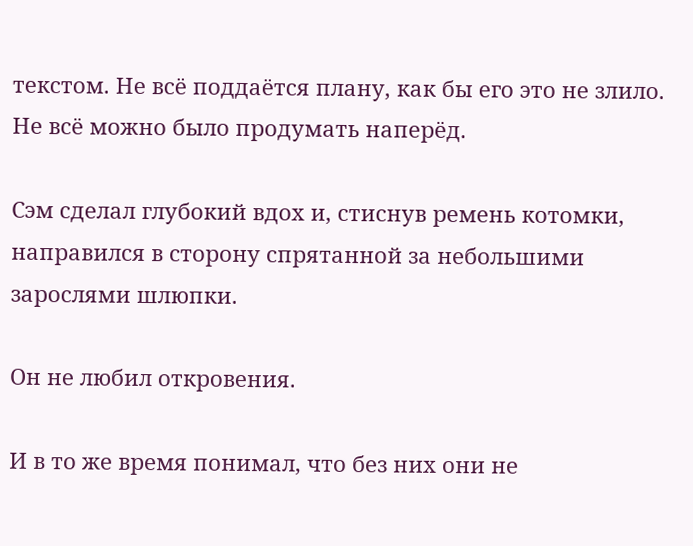текстом. Не всё поддаётся плану, как бы его это не злило. Не всё можно было продумать наперёд.

Сэм сделал глубокий вдох и, стиснув ремень котомки, направился в сторону спрятанной за небольшими зарослями шлюпки.

Он не любил откровения.

И в то же время понимал, что без них они не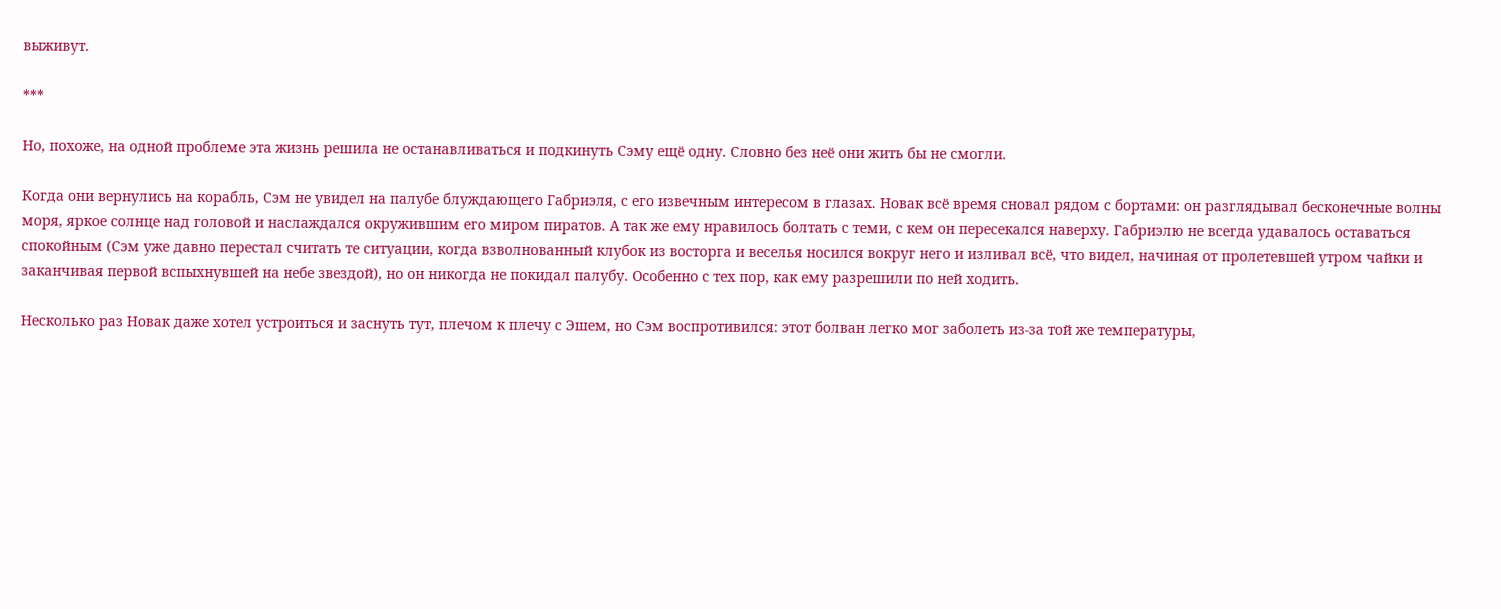выживут.

***

Но, похоже, на одной проблеме эта жизнь решила не останавливаться и подкинуть Сэму ещё одну. Словно без неё они жить бы не смогли.

Когда они вернулись на корабль, Сэм не увидел на палубе блуждающего Габриэля, с его извечным интересом в глазах. Новак всё время сновал рядом с бортами: он разглядывал бесконечные волны моря, яркое солнце над головой и наслаждался окружившим его миром пиратов. А так же ему нравилось болтать с теми, с кем он пересекался наверху. Габриэлю не всегда удавалось оставаться спокойным (Сэм уже давно перестал считать те ситуации, когда взволнованный клубок из восторга и веселья носился вокруг него и изливал всё, что видел, начиная от пролетевшей утром чайки и заканчивая первой вспыхнувшей на небе звездой), но он никогда не покидал палубу. Особенно с тех пор, как ему разрешили по ней ходить.

Несколько раз Новак даже хотел устроиться и заснуть тут, плечом к плечу с Эшем, но Сэм воспротивился: этот болван легко мог заболеть из-за той же температуры,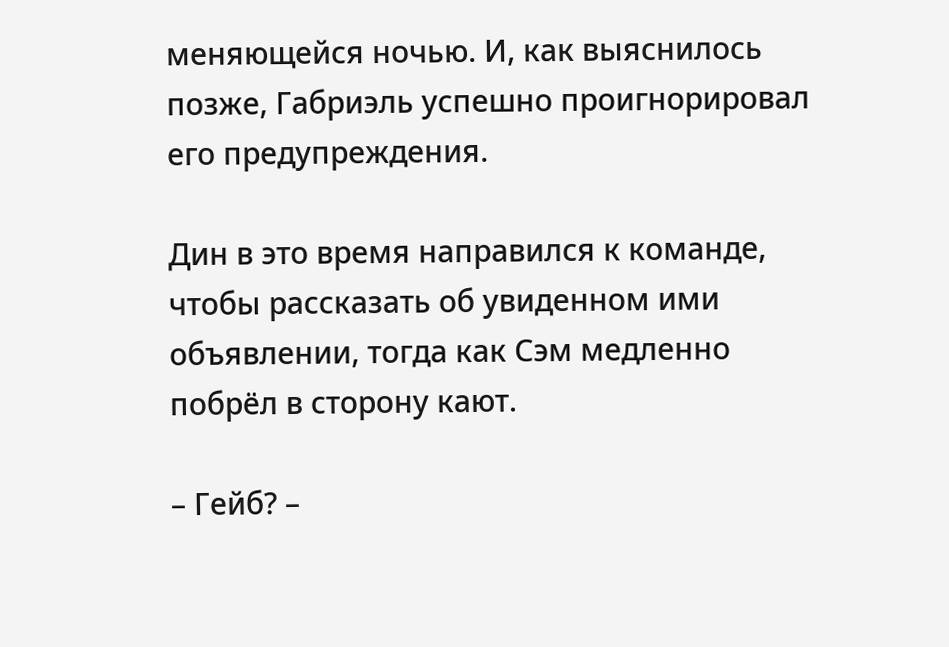меняющейся ночью. И, как выяснилось позже, Габриэль успешно проигнорировал его предупреждения.

Дин в это время направился к команде, чтобы рассказать об увиденном ими объявлении, тогда как Сэм медленно побрёл в сторону кают.

– Гейб? –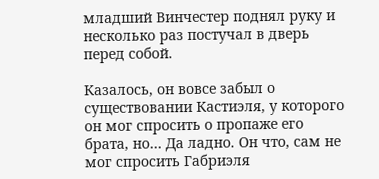младший Винчестер поднял руку и несколько раз постучал в дверь перед собой.

Казалось, он вовсе забыл о существовании Кастиэля, у которого он мог спросить о пропаже его брата, но… Да ладно. Он что, сам не мог спросить Габриэля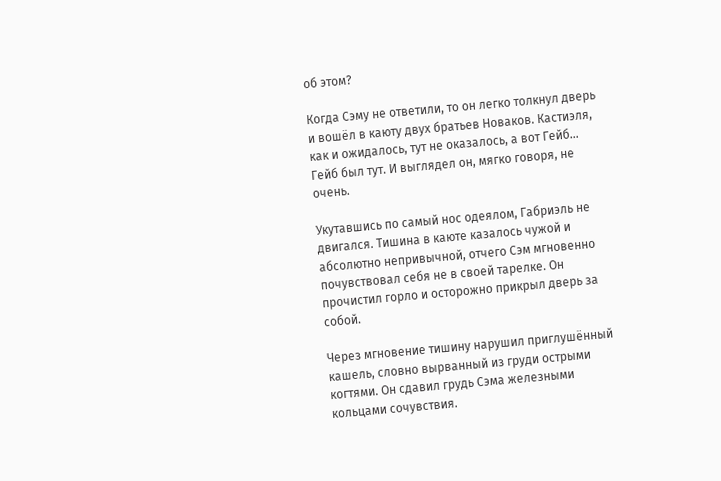об этом?

Когда Сэму не ответили, то он легко толкнул дверь и вошёл в каюту двух братьев Новаков. Кастиэля, как и ожидалось, тут не оказалось, а вот Гейб… Гейб был тут. И выглядел он, мягко говоря, не очень.

Укутавшись по самый нос одеялом, Габриэль не двигался. Тишина в каюте казалось чужой и абсолютно непривычной, отчего Сэм мгновенно почувствовал себя не в своей тарелке. Он прочистил горло и осторожно прикрыл дверь за собой.

Через мгновение тишину нарушил приглушённый кашель, словно вырванный из груди острыми когтями. Он сдавил грудь Сэма железными кольцами сочувствия.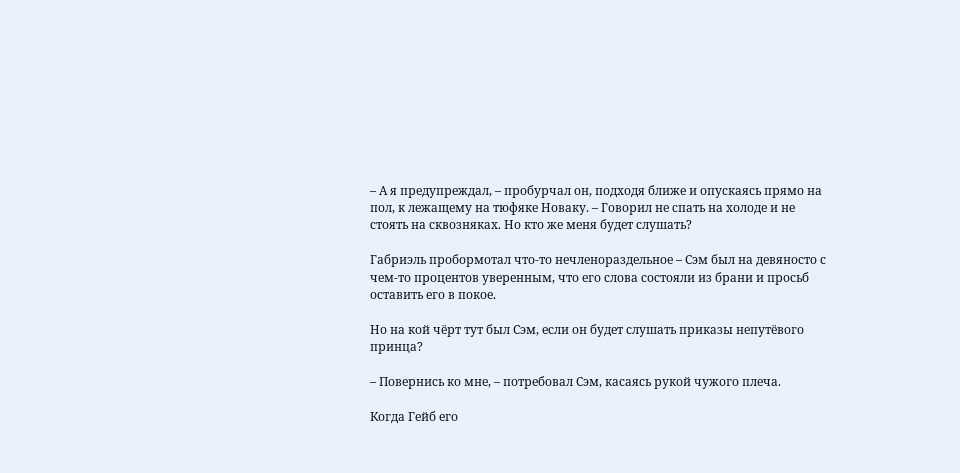– А я предупреждал, – пробурчал он, подходя ближе и опускаясь прямо на пол, к лежащему на тюфяке Новаку. – Говорил не спать на холоде и не стоять на сквозняках. Но кто же меня будет слушать?

Габриэль пробормотал что-то нечленораздельное – Сэм был на девяносто с чем-то процентов уверенным, что его слова состояли из брани и просьб оставить его в покое.

Но на кой чёрт тут был Сэм, если он будет слушать приказы непутёвого принца?

– Повернись ко мне, – потребовал Сэм, касаясь рукой чужого плеча.

Когда Гейб его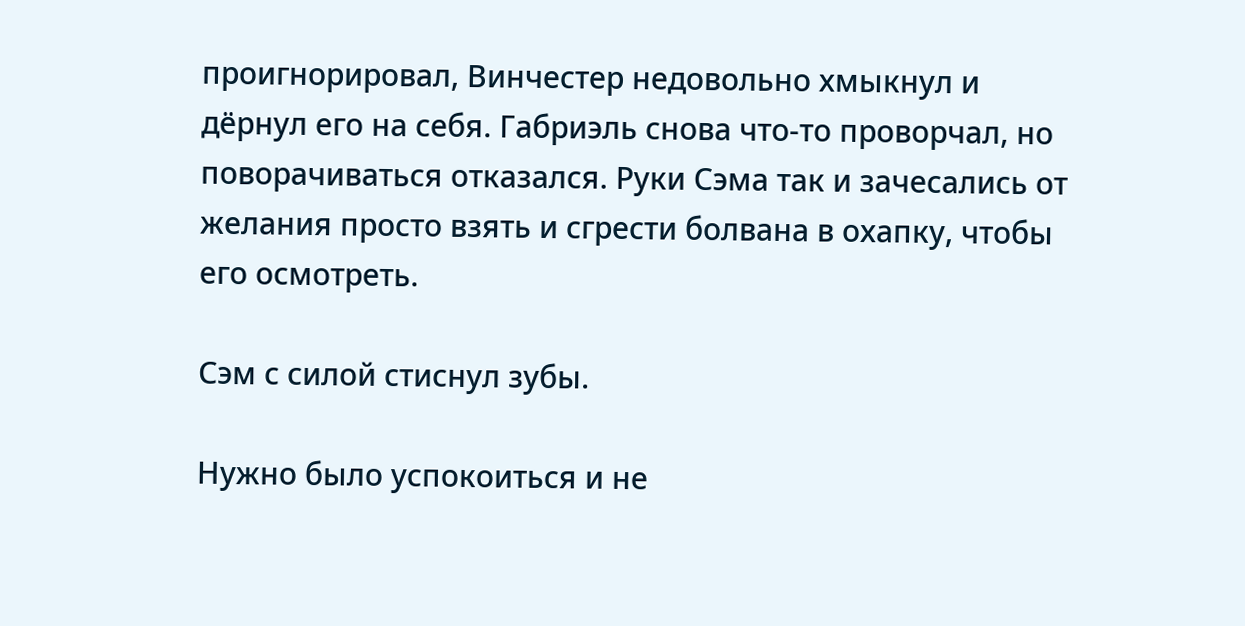проигнорировал, Винчестер недовольно хмыкнул и дёрнул его на себя. Габриэль снова что-то проворчал, но поворачиваться отказался. Руки Сэма так и зачесались от желания просто взять и сгрести болвана в охапку, чтобы его осмотреть.

Сэм с силой стиснул зубы.

Нужно было успокоиться и не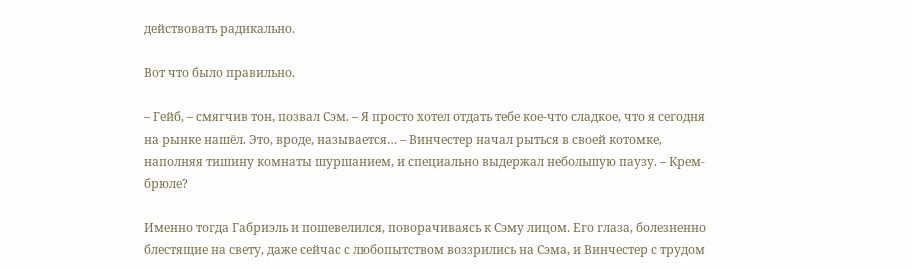действовать радикально.

Вот что было правильно.

– Гейб, – смягчив тон, позвал Сэм. – Я просто хотел отдать тебе кое-что сладкое, что я сегодня на рынке нашёл. Это, вроде, называется… – Винчестер начал рыться в своей котомке, наполняя тишину комнаты шуршанием, и специально выдержал небольшую паузу. – Крем-брюле?

Именно тогда Габриэль и пошевелился, поворачиваясь к Сэму лицом. Его глаза, болезненно блестящие на свету, даже сейчас с любопытством воззрились на Сэма, и Винчестер с трудом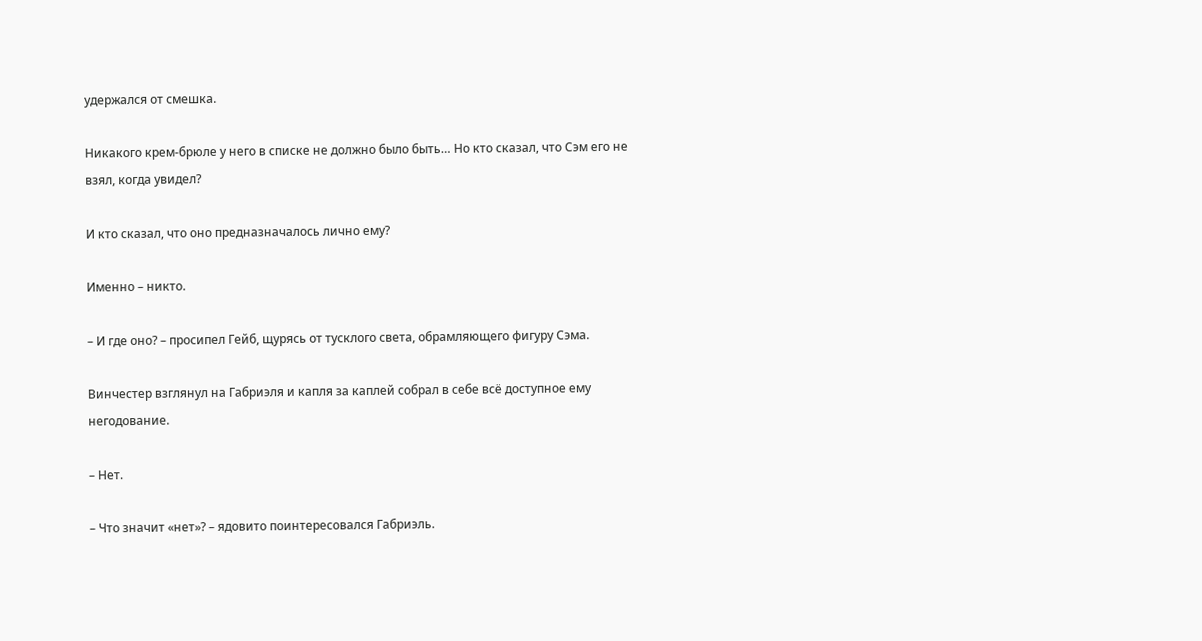удержался от смешка.

Никакого крем-брюле у него в списке не должно было быть… Но кто сказал, что Сэм его не взял, когда увидел?

И кто сказал, что оно предназначалось лично ему?

Именно – никто.

– И где оно? – просипел Гейб, щурясь от тусклого света, обрамляющего фигуру Сэма.

Винчестер взглянул на Габриэля и капля за каплей собрал в себе всё доступное ему негодование.

– Нет.

– Что значит «нет»? – ядовито поинтересовался Габриэль.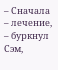– Сначала – лечение, – буркнул Сэм,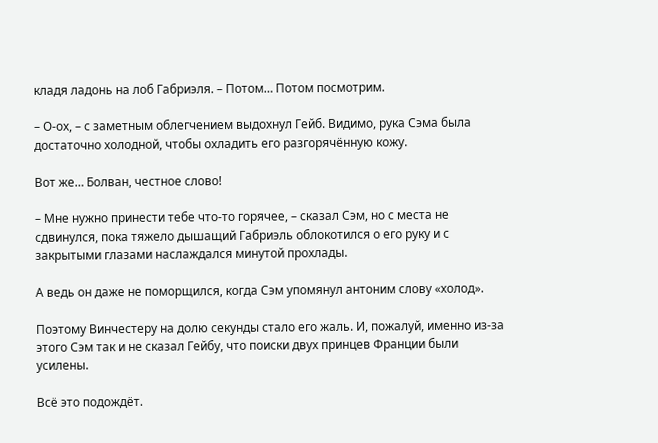кладя ладонь на лоб Габриэля. – Потом… Потом посмотрим.

– О-ох, – с заметным облегчением выдохнул Гейб. Видимо, рука Сэма была достаточно холодной, чтобы охладить его разгорячённую кожу.

Вот же… Болван, честное слово!

– Мне нужно принести тебе что-то горячее, – сказал Сэм, но с места не сдвинулся, пока тяжело дышащий Габриэль облокотился о его руку и с закрытыми глазами наслаждался минутой прохлады.

А ведь он даже не поморщился, когда Сэм упомянул антоним слову «холод».

Поэтому Винчестеру на долю секунды стало его жаль. И, пожалуй, именно из-за этого Сэм так и не сказал Гейбу, что поиски двух принцев Франции были усилены.

Всё это подождёт.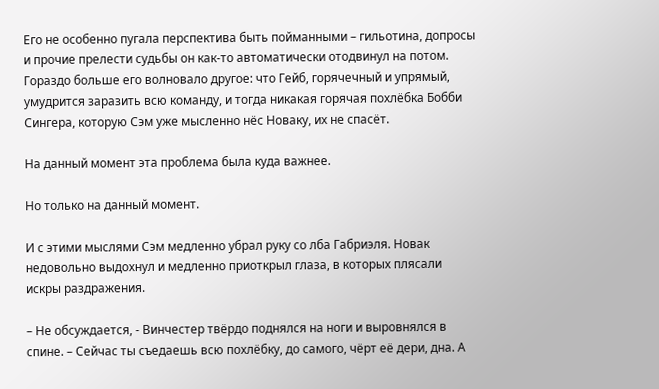Его не особенно пугала перспектива быть пойманными – гильотина, допросы и прочие прелести судьбы он как-то автоматически отодвинул на потом. Гораздо больше его волновало другое: что Гейб, горячечный и упрямый, умудрится заразить всю команду, и тогда никакая горячая похлёбка Бобби Сингера, которую Сэм уже мысленно нёс Новаку, их не спасёт.

На данный момент эта проблема была куда важнее.

Но только на данный момент.

И с этими мыслями Сэм медленно убрал руку со лба Габриэля. Новак недовольно выдохнул и медленно приоткрыл глаза, в которых плясали искры раздражения.

– Не обсуждается, - Винчестер твёрдо поднялся на ноги и выровнялся в спине. – Сейчас ты съедаешь всю похлёбку, до самого, чёрт её дери, дна. А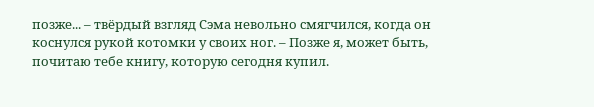позже... – твёрдый взгляд Сэма невольно смягчился, когда он коснулся рукой котомки у своих ног. – Позже я, может быть, почитаю тебе книгу, которую сегодня купил.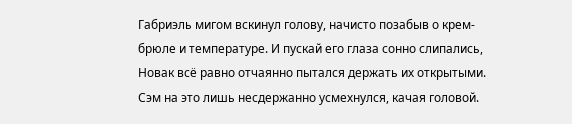Габриэль мигом вскинул голову, начисто позабыв о крем-брюле и температуре. И пускай его глаза сонно слипались, Новак всё равно отчаянно пытался держать их открытыми. Сэм на это лишь несдержанно усмехнулся, качая головой.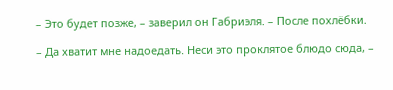– Это будет позже, – заверил он Габриэля. – После похлёбки.

– Да хватит мне надоедать. Неси это проклятое блюдо сюда, –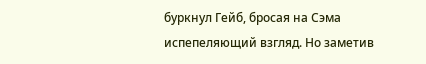буркнул Гейб, бросая на Сэма испепеляющий взгляд. Но заметив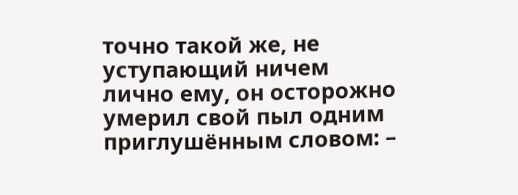точно такой же, не уступающий ничем лично ему, он осторожно умерил свой пыл одним приглушённым словом: –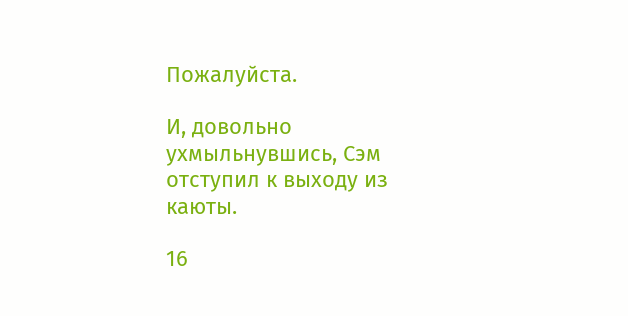Пожалуйста.

И, довольно ухмыльнувшись, Сэм отступил к выходу из каюты.

16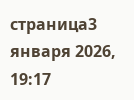страница3 января 2026, 19:17